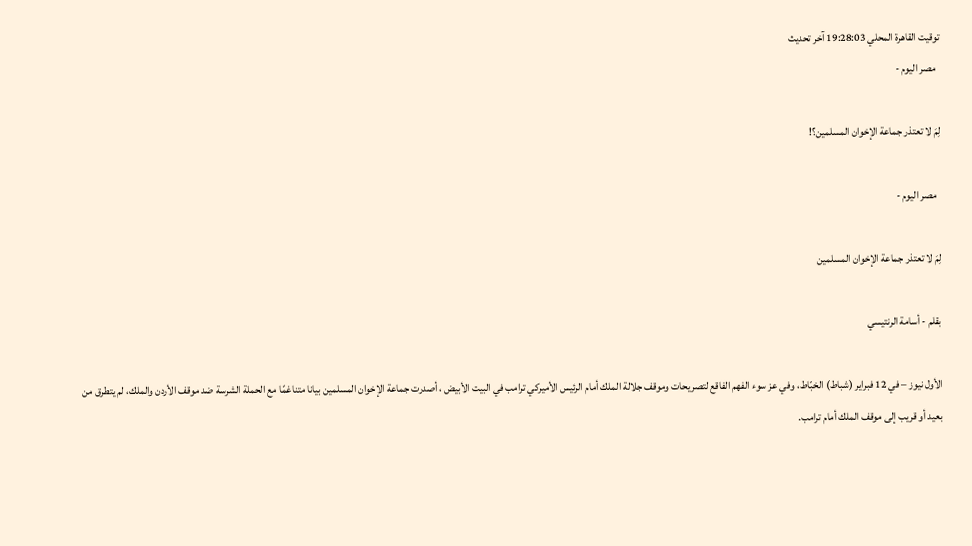توقيت القاهرة المحلي 19:28:03 آخر تحديث
  مصر اليوم -

لِمَ لا تعتذر جماعة الإخوان المسلمين؟!

  مصر اليوم -

لِمَ لا تعتذر جماعة الإخوان المسلمين

بقلم - أسامة الرنتيسي

الأول نيوز – في 12 فبراير (شباط) الخبّاط، وفي عز سوء الفهم الفاقع لتصريحات وموقف جلالة الملك أمام الرئيس الأميركي ترامب في البيت الأبيض ، أصدرت جماعة الإخوان المسلمين بيانا متناغمًا مع الحملة الشرسة ضد موقف الأردن والملك، لم يتطرق من بعيد أو قريب إلى موقف الملك أمام ترامب.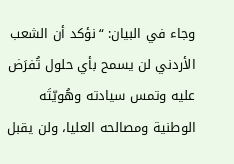وجاء في البيان: “نؤكد أن الشعب الأردني لن يسمح بأي حلول تُفرَض عليه وتمس سيادته وهُويّتَه الوطنية ومصالحه العليا، ولن يقبل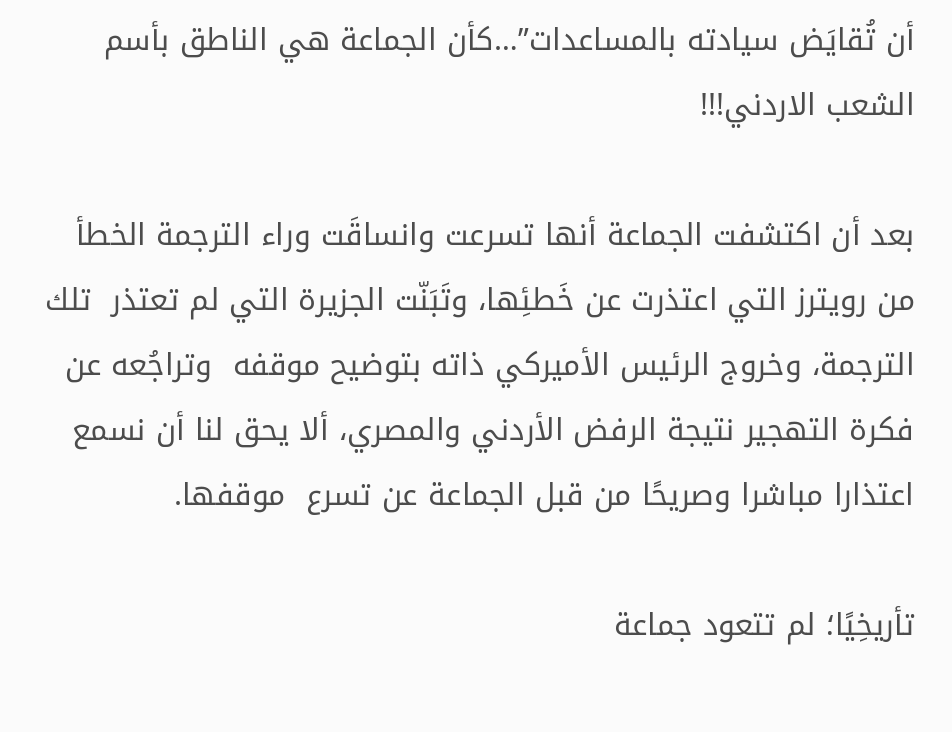أن تُقايَض سيادته بالمساعدات”…كأن الجماعة هي الناطق بأسم الشعب الاردني!!!

بعد أن اكتشفت الجماعة أنها تسرعت وانساقَت وراء الترجمة الخطأ من رويترز التي اعتذرت عن خَطئِها، وتَبَنّت الجزيرة التي لم تعتذر  تلك الترجمة، وخروج الرئيس الأميركي ذاته بتوضيح موقفه  وتراجُعه عن فكرة التهجير نتيجة الرفض الأردني والمصري، ألا يحق لنا أن نسمع اعتذارا مباشرا وصريحًا من قبل الجماعة عن تسرع  موقفها.

تأريخِيًا؛ لم تتعود جماعة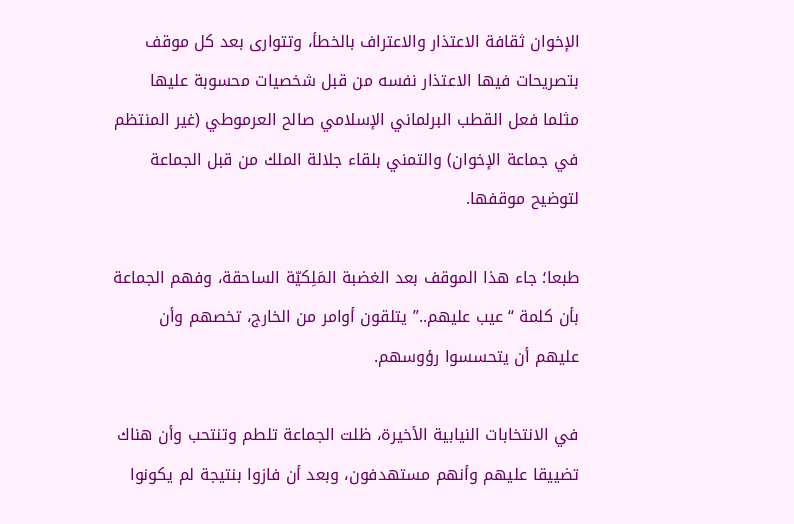الإخوان ثقافة الاعتذار والاعتراف بالخطأ، وتتوارى بعد كل موقف بتصريحات فيها الاعتذار نفسه من قبل شخصيات محسوبة عليها مثلما فعل القطب البرلماني الإسلامي صالح العرموطي (غير المنتظم في جماعة الإخوان) والتمني بلقاء جلالة الملك من قبل الجماعة لتوضيح موقفها.

طبعا؛ جاء هذا الموقف بعد الغضبة المَلِكيّة الساحقة، وفهم الجماعة بأن كلمة “عيب عليهم..” يتلقون أوامر من الخارج، تخصهم وأن عليهم أن يتحسسوا رؤوسهم.

في الانتخابات النيابية الأخيرة، ظلت الجماعة تلطم وتنتحب وأن هناك تضييقا عليهم وأنهم مستهدفون، وبعد أن فازوا بنتيجة لم يكونوا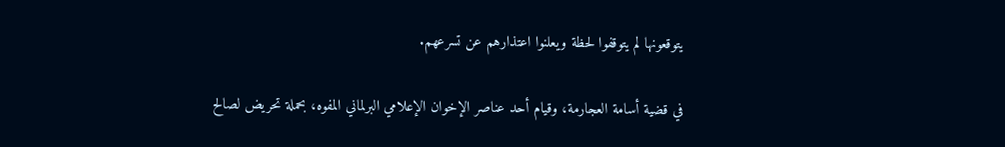يتوقعونها لم يتوقفوا لحظة ويعلنوا اعتذارهم عن تسرعهم.

في قضية أسامة العجارمة، وقيام أحد عناصر الإخوان الإعلامي البرلماني المفوه، بحملة تحريض لصالح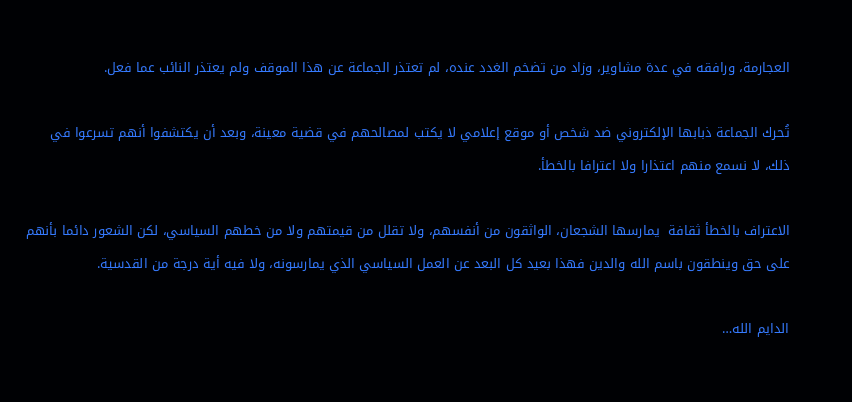العجارمة، ورافقه في عدة مشاوير، وزاد من تضخم الغدد عنده، لم تعتذر الجماعة عن هذا الموقف ولم يعتذر النائب عما فعل.

تُحرك الجماعة ذبابها الإلكتروني ضد شخص أو موقع إعلامي لا يكتب لمصالحهم في قضية معينة، وبعد أن يكتشفوا أنهم تسرعوا في ذلك، لا نسمع منهم اعتذارا ولا اعترافا بالخطأ.

الاعتراف بالخطأ ثقافة  يمارسها الشجعان، الواثقون من أنفسهم، ولا تقلل من قيمتهم ولا من خطهم السياسي، لكن الشعور دائما بأنهم على حق وينطقون باسم الله والدين فهذا بعيد كل البعد عن العمل السياسي الذي يمارسونه، ولا فيه أية درجة من القدسية.

الدايم الله…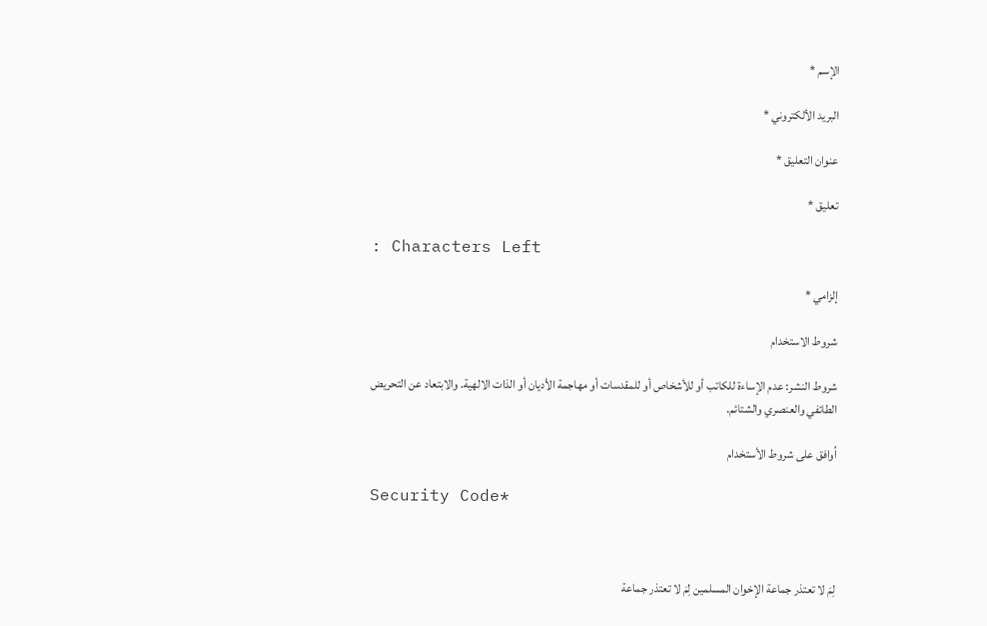الإسم *

البريد الألكتروني *

عنوان التعليق *

تعليق *

: Characters Left

إلزامي *

شروط الاستخدام

شروط النشر: عدم الإساءة للكاتب أو للأشخاص أو للمقدسات أو مهاجمة الأديان أو الذات الالهية. والابتعاد عن التحريض الطائفي والعنصري والشتائم.

اُوافق على شروط الأستخدام

Security Code*



لِمَ لا تعتذر جماعة الإخوان المسلمين لِمَ لا تعتذر جماعة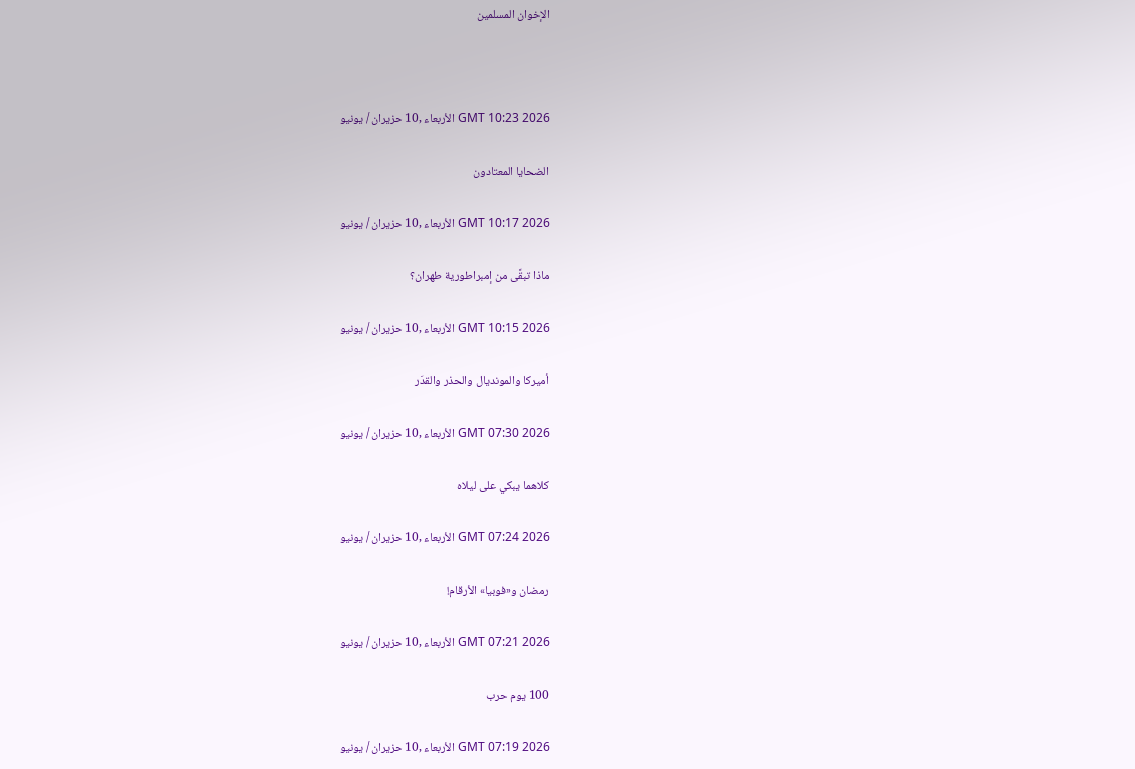الإخوان المسلمين



GMT 10:23 2026 الأربعاء ,10 حزيران / يونيو

الضحايا المعتادون

GMT 10:17 2026 الأربعاء ,10 حزيران / يونيو

ماذا تبقَّى من إمبراطورية طهران؟

GMT 10:15 2026 الأربعاء ,10 حزيران / يونيو

أميركا والمونديال والحذر والقدَر

GMT 07:30 2026 الأربعاء ,10 حزيران / يونيو

كلاهما يبكي على ليلاه

GMT 07:24 2026 الأربعاء ,10 حزيران / يونيو

رمضان و«فوبيا» الأرقام!

GMT 07:21 2026 الأربعاء ,10 حزيران / يونيو

100 يوم حرب

GMT 07:19 2026 الأربعاء ,10 حزيران / يونيو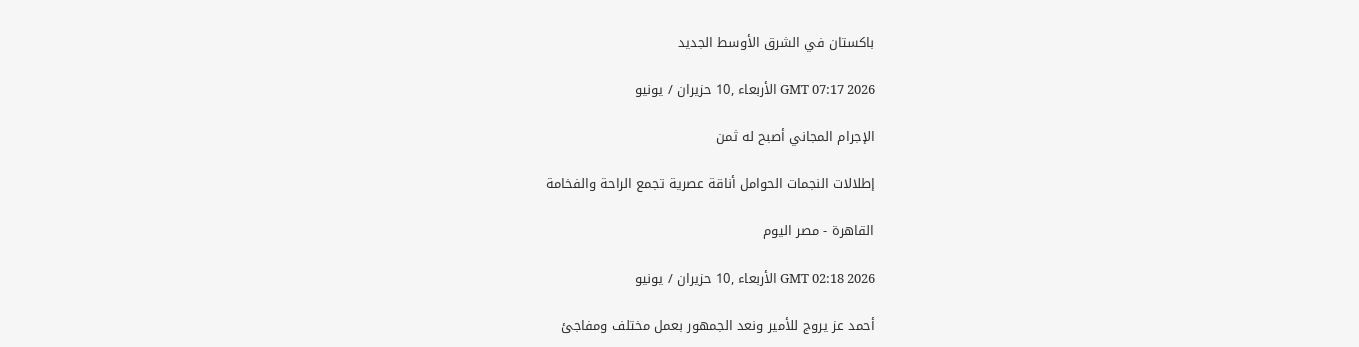باكستان في الشرق الأوسط الجديد

GMT 07:17 2026 الأربعاء ,10 حزيران / يونيو

الإجرام المجاني أصبح له ثمن

إطلالات النجمات الحوامل أناقة عصرية تجمع الراحة والفخامة

القاهرة - مصر اليوم

GMT 02:18 2026 الأربعاء ,10 حزيران / يونيو

أحمد عز يروج للأمير ونعد الجمهور بعمل مختلف ومفاجئ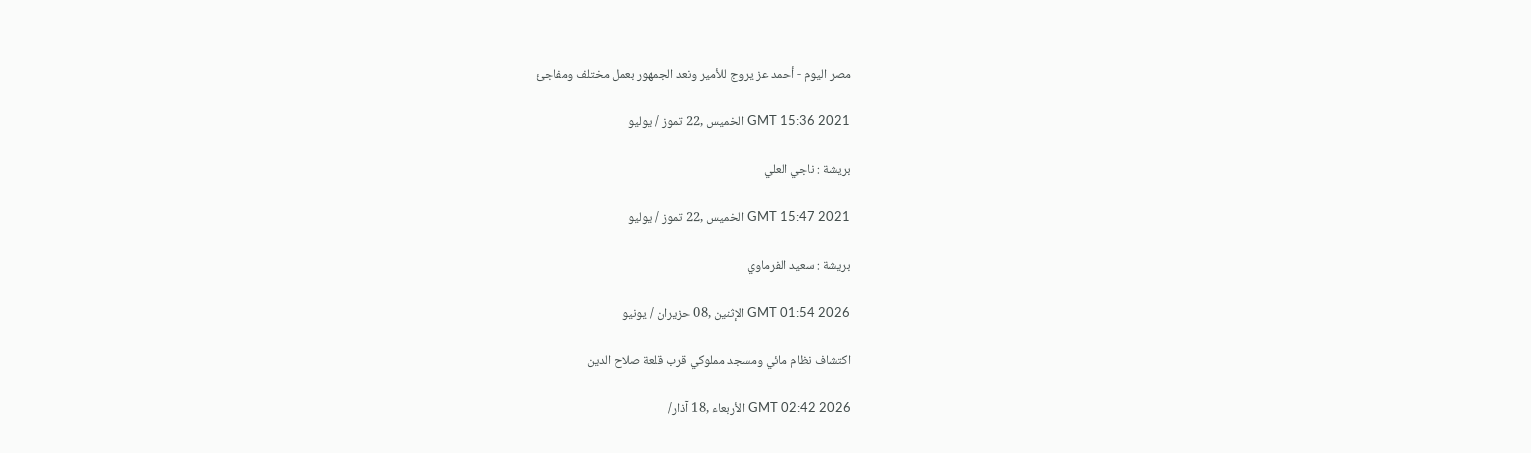مصر اليوم - أحمد عز يروج للأمير ونعد الجمهور بعمل مختلف ومفاجئ

GMT 15:36 2021 الخميس ,22 تموز / يوليو

بريشة : ناجي العلي

GMT 15:47 2021 الخميس ,22 تموز / يوليو

بريشة : سعيد الفرماوي

GMT 01:54 2026 الإثنين ,08 حزيران / يونيو

اكتشاف نظام مائي ومسجد مملوكي قرب قلعة صلاح الدين

GMT 02:42 2026 الأربعاء ,18 آذار/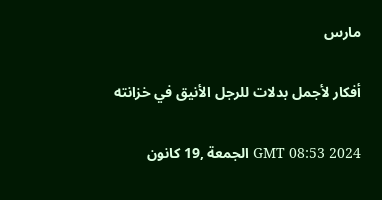مارس

أفكار لأجمل بدلات للرجل الأنيق في خزانته

GMT 08:53 2024 الجمعة ,19 كانون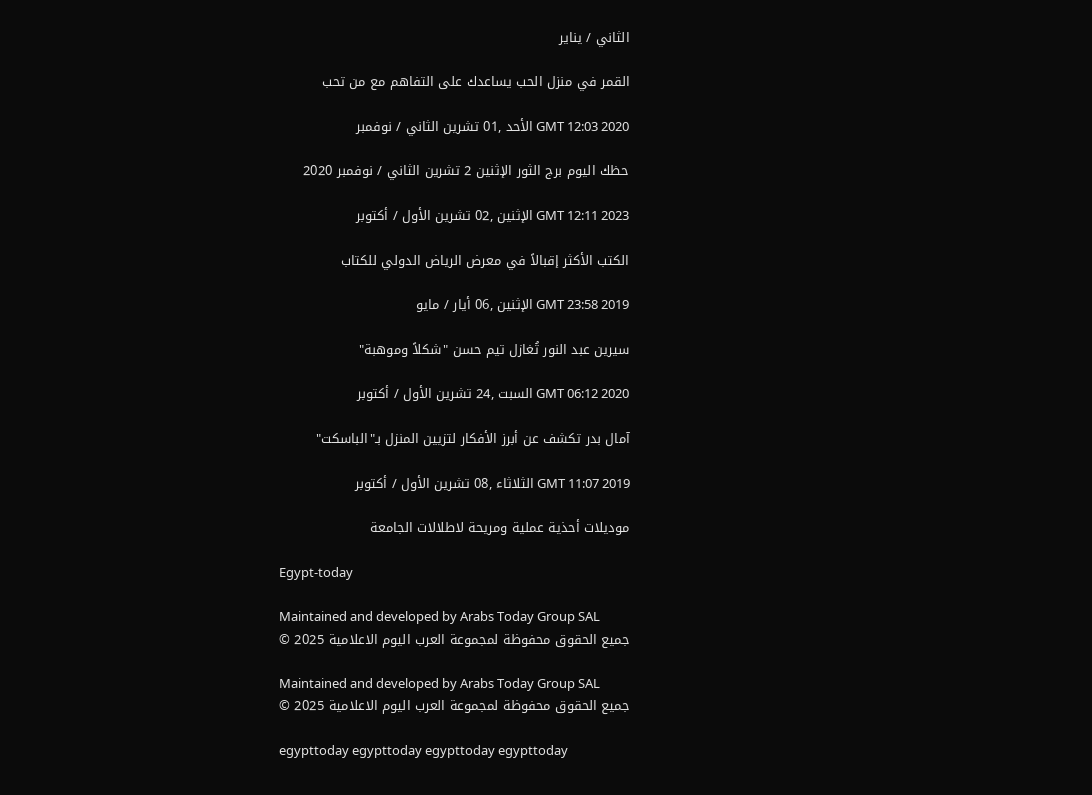الثاني / يناير

القمر في منزل الحب يساعدك على التفاهم مع من تحب

GMT 12:03 2020 الأحد ,01 تشرين الثاني / نوفمبر

حظك اليوم برج الثور الإثنين 2 تشرين الثاني / نوفمبر 2020

GMT 12:11 2023 الإثنين ,02 تشرين الأول / أكتوبر

الكتب الأكثر إقبالاً في معرض الرياض الدولي للكتاب

GMT 23:58 2019 الإثنين ,06 أيار / مايو

سيرين عبد النور تُغازل تيم حسن "شكلاً وموهبة"

GMT 06:12 2020 السبت ,24 تشرين الأول / أكتوبر

آمال بدر تكشف عن أبرز الأفكار لتزيين المنزل بـ"الباسكت"

GMT 11:07 2019 الثلاثاء ,08 تشرين الأول / أكتوبر

موديلات أحذية عملية ومريحة لاطلالات الجامعة

Egypt-today

Maintained and developed by Arabs Today Group SAL
جميع الحقوق محفوظة لمجموعة العرب اليوم الاعلامية 2025 ©

Maintained and developed by Arabs Today Group SAL
جميع الحقوق محفوظة لمجموعة العرب اليوم الاعلامية 2025 ©

egypttoday egypttoday egypttoday egypttoday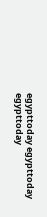egypttoday egypttoday egypttoday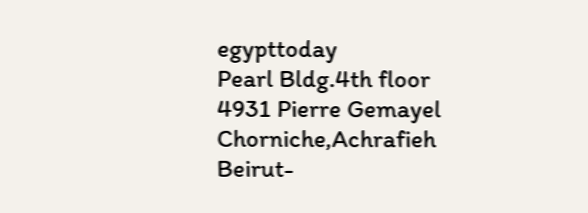egypttoday
Pearl Bldg.4th floor 4931 Pierre Gemayel Chorniche,Achrafieh Beirut-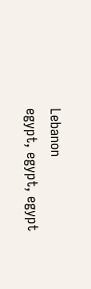Lebanon
egypt, egypt, egypt